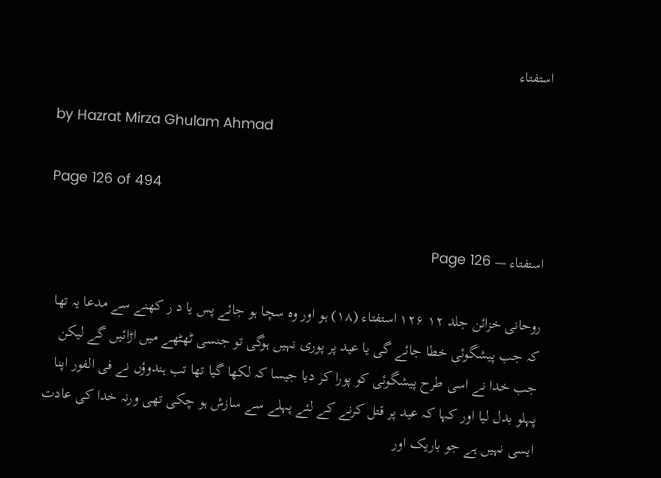استفتاء

by Hazrat Mirza Ghulam Ahmad

Page 126 of 494

استفتاء — Page 126

روحانی خزائن جلد ۱۲ ۱۲۶ استفتاء (۱۸) ہو اور وہ سچا ہو جائے پس یا د ر کھنے سے مدعا یہ تھا کہ جب پیشگوئی خطا جائے گی یا عید پر پوری نہیں ہوگی تو جنسی ٹھٹھے میں اڑائیں گے لیکن جب خدا نے اسی طرح پیشگوئی کو پورا کر دیا جیسا کہ لکھا گیا تھا تب ہندوؤں نے فی الفور اپنا پہلو بدل لیا اور کہا کہ عید پر قتل کرنے کے لئے پہلے سے سازش ہو چکی تھی ورنہ خدا کی عادت ایسی نہیں ہے جو باریک اور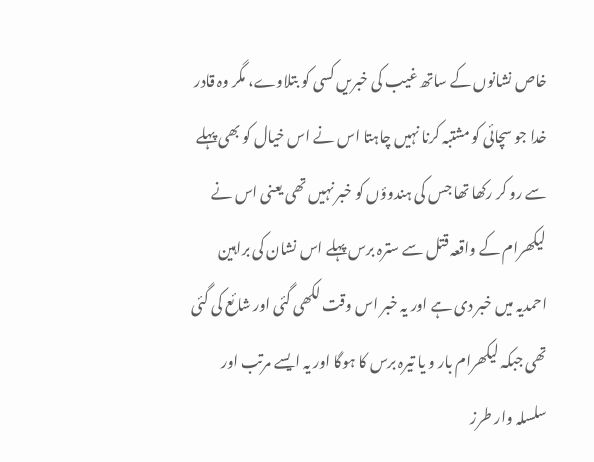خاص نشانوں کے ساتھ غیب کی خبریں کسی کو بتلاوے، مگر وہ قادر خدا جو سچائی کو مشتبہ کرنا نہیں چاہتا اس نے اس خیال کو بھی پہلے سے رو کر رکھا تھا جس کی ہندوؤں کو خبر نہیں تھی یعنی اس نے لیکھرام کے واقعہ قتل سے سترہ برس پہلے اس نشان کی براہین احمدیہ میں خبر دی ہے اور یہ خبر اس وقت لکھی گئی اور شائع کی گئی تھی جبکہ لیکھرام بار و یا تیرہ برس کا ہوگا اور یہ ایسے مرتب اور سلسلہ وار طرز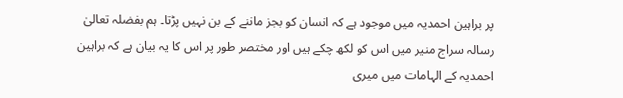پر براہین احمدیہ میں موجود ہے کہ انسان کو بجز ماننے کے بن نہیں پڑتا۔ ہم بفضلہ تعالیٰ رسالہ سراج منیر میں اس کو لکھ چکے ہیں اور مختصر طور پر اس کا یہ بیان ہے کہ براہین احمدیہ کے الہامات میں میری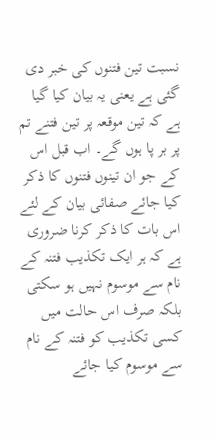نسبت تین فتنوں کی خبر دی گئی ہے یعنی یہ بیان کیا گیا ہے کہ تین موقعہ پر تین فتنے تم پر بر پا ہوں گے۔ اب قبل اس کے جو ان تینوں فتنوں کا ذکر کیا جائے صفائی بیان کے لئے اس بات کا ذکر کرنا ضروری ہے کہ ہر ایک تکذیب فتنہ کے نام سے موسوم نہیں ہو سکتی بلکہ صرف اس حالت میں کسی تکذیب کو فتنہ کے نام سے موسوم کیا جائے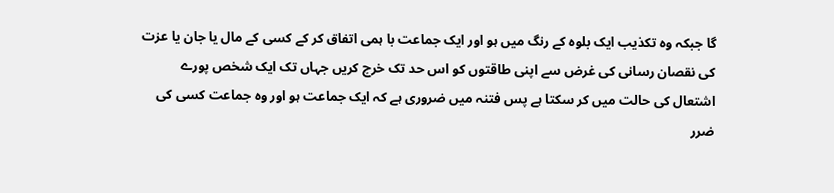گا جبکہ وہ تکذیب ایک بلوہ کے رنگ میں ہو اور ایک جماعت با ہمی اتفاق کر کے کسی کے مال یا جان یا عزت کی نقصان رسانی کی غرض سے اپنی طاقتوں کو اس حد تک خرچ کریں جہاں تک ایک شخص پورے اشتعال کی حالت میں کر سکتا ہے پس فتنہ میں ضروری ہے کہ ایک جماعت ہو اور وہ جماعت کسی کی ضرر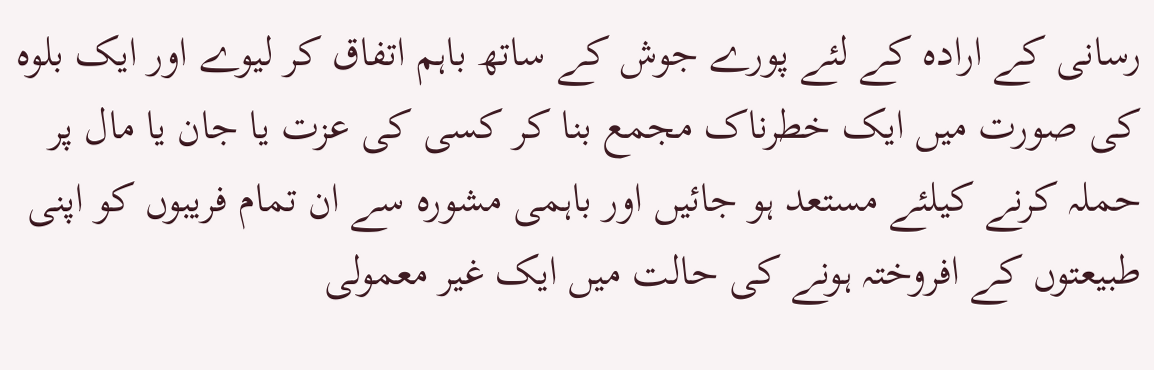رسانی کے ارادہ کے لئے پورے جوش کے ساتھ باہم اتفاق کر لیوے اور ایک بلوہ کی صورت میں ایک خطرناک مجمع بنا کر کسی کی عزت یا جان یا مال پر حملہ کرنے کیلئے مستعد ہو جائیں اور باہمی مشورہ سے ان تمام فریبوں کو اپنی طبیعتوں کے افروختہ ہونے کی حالت میں ایک غیر معمولی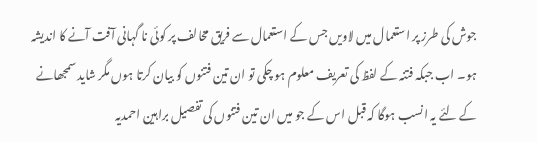جوش کی طرز پر استعمال میں لاویں جس کے استعمال سے فریق مخالف پر کوئی نا گہانی آفت آنے کا اندیشہ ہو۔ اب جبکہ فتنہ کے لفظ کی تعریف معلوم ہو چکی تو ان تین فتنوں کو بیان کرتا ہوں مگر شاید سمجھانے کے لئے یہ انسب ہوگا کہ قبل اس کے جو میں ان تین فتنوں کی تفصیل براہین احمدیہ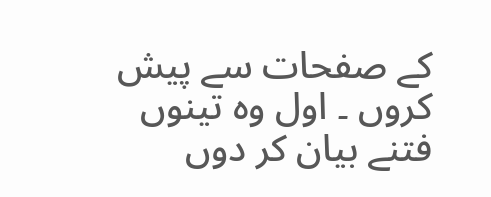کے صفحات سے پیش کروں ۔ اول وہ تینوں فتنے بیان کر دوں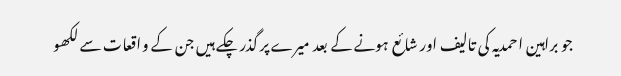جو براہین احمدیہ کی تالیف اور شائع ہونے کے بعد میرے پر گذر چکے ہیں جن کے واقعات سے لکھو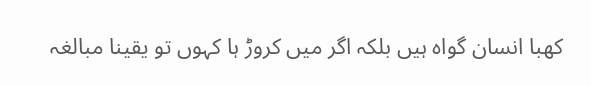کھبا انسان گواہ ہیں بلکہ اگر میں کروڑ ہا کہوں تو یقینا مبالغہ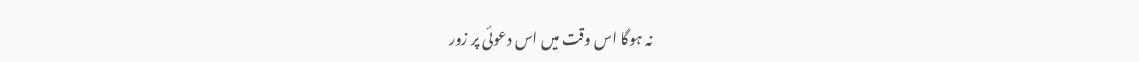نہ ہوگا اس وقت میں اس دعوئی پر زور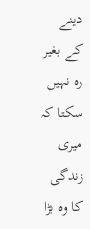دینے کے بغیر رہ نہیں سکتا کہ میری زندگی کا وہ بڑا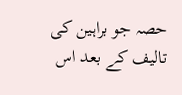حصہ جو براہین کی تالیف کے بعد اس